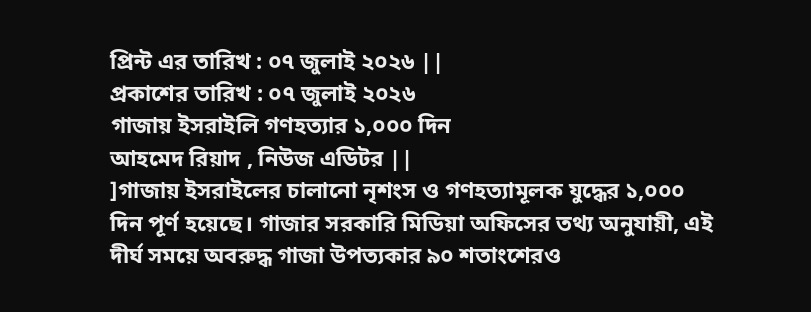প্রিন্ট এর তারিখ : ০৭ জুলাই ২০২৬ ||
প্রকাশের তারিখ : ০৭ জুলাই ২০২৬
গাজায় ইসরাইলি গণহত্যার ১,০০০ দিন
আহমেদ রিয়াদ , নিউজ এডিটর ||
]গাজায় ইসরাইলের চালানো নৃশংস ও গণহত্যামূলক যুদ্ধের ১,০০০ দিন পূর্ণ হয়েছে। গাজার সরকারি মিডিয়া অফিসের তথ্য অনুযায়ী, এই দীর্ঘ সময়ে অবরুদ্ধ গাজা উপত্যকার ৯০ শতাংশেরও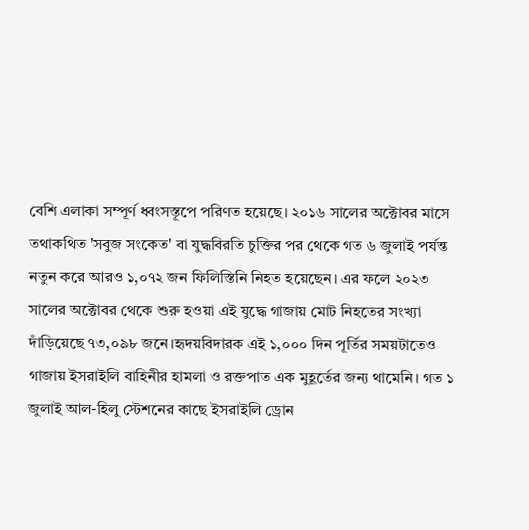বেশি এলাকা সম্পূর্ণ ধ্বংসস্তূপে পরিণত হয়েছে। ২০১৬ সালের অক্টোবর মাসে তথাকথিত 'সবুজ সংকেত' বা যুদ্ধবিরতি চুক্তির পর থেকে গত ৬ জুলাই পর্যন্ত নতুন করে আরও ১,০৭২ জন ফিলিস্তিনি নিহত হয়েছেন। এর ফলে ২০২৩ সালের অক্টোবর থেকে শুরু হওয়া এই যুদ্ধে গাজায় মোট নিহতের সংখ্যা দাঁড়িয়েছে ৭৩,০৯৮ জনে।হৃদয়বিদারক এই ১,০০০ দিন পূর্তির সময়টাতেও গাজায় ইসরাইলি বাহিনীর হামলা ও রক্তপাত এক মুহূর্তের জন্য থামেনি। গত ১ জুলাই আল-হিলু স্টেশনের কাছে ইসরাইলি ড্রোন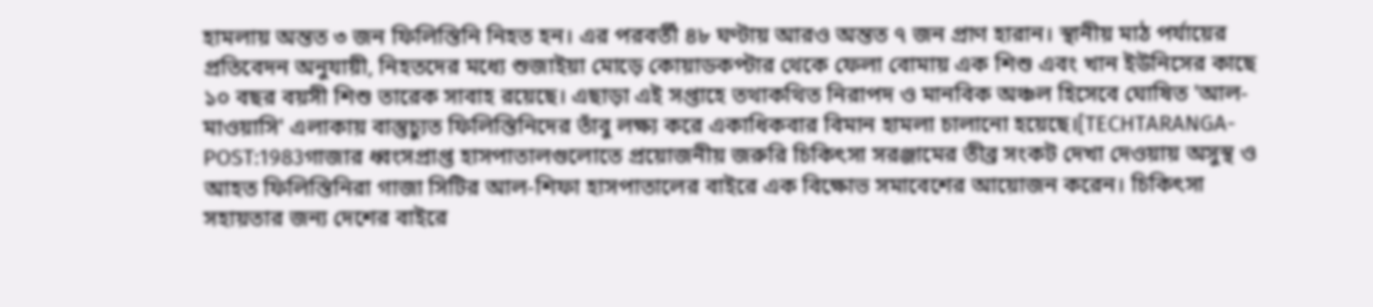হামলায় অন্তত ৩ জন ফিলিস্তিনি নিহত হন। এর পরবর্তী ৪৮ ঘণ্টায় আরও অন্তত ৭ জন প্রাণ হারান। স্থানীয় মাঠ পর্যায়ের প্রতিবেদন অনুযায়ী, নিহতদের মধ্যে শুজাইয়া মোড়ে কোয়াডকপ্টার থেকে ফেলা বোমায় এক শিশু এবং খান ইউনিসের কাছে ১০ বছর বয়সী শিশু তারেক সাবাহ রয়েছে। এছাড়া এই সপ্তাহে তথাকথিত নিরাপদ ও মানবিক অঞ্চল হিসেবে ঘোষিত 'আল-মাওয়াসি' এলাকায় বাস্তুচ্যুত ফিলিস্তিনিদের তাঁবু লক্ষ্য করে একাধিকবার বিমান হামলা চালানো হয়েছে।[TECHTARANGA-POST:1983গাজার ধ্বংসপ্রাপ্ত হাসপাতালগুলোতে প্রয়োজনীয় জরুরি চিকিৎসা সরঞ্জামের তীব্র সংকট দেখা দেওয়ায় অসুস্থ ও আহত ফিলিস্তিনিরা গাজা সিটির আল-শিফা হাসপাতালের বাইরে এক বিক্ষোভ সমাবেশের আয়োজন করেন। চিকিৎসা সহায়তার জন্য দেশের বাইরে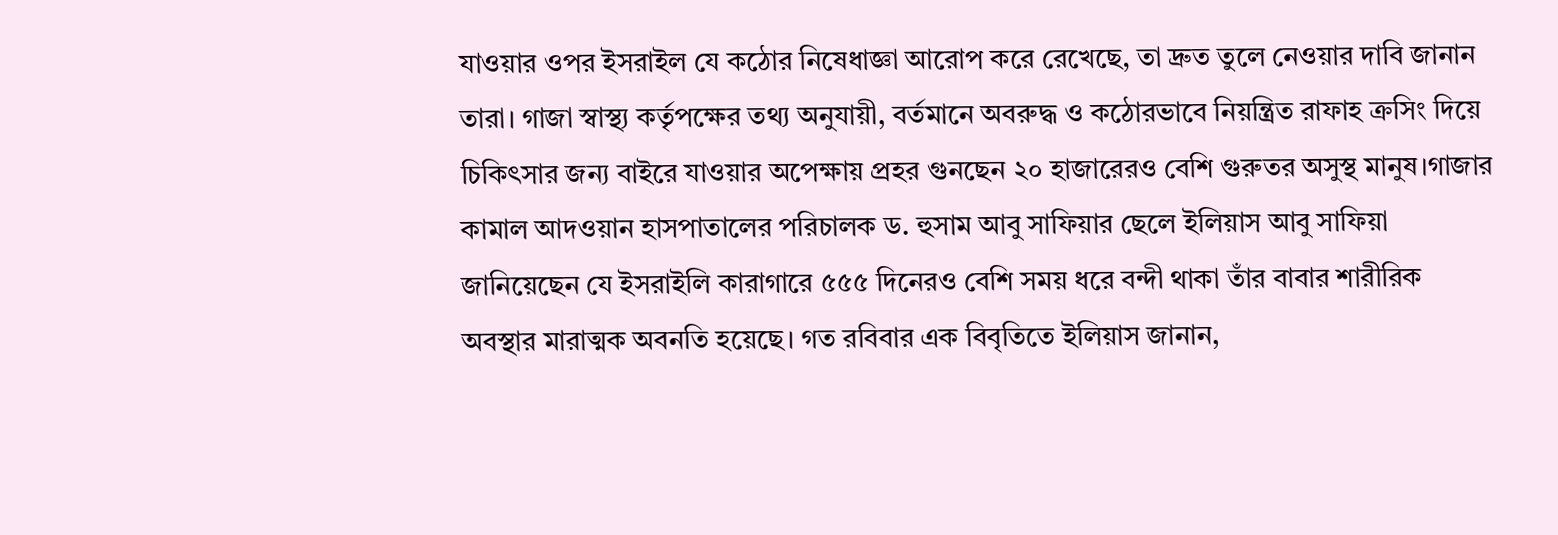যাওয়ার ওপর ইসরাইল যে কঠোর নিষেধাজ্ঞা আরোপ করে রেখেছে, তা দ্রুত তুলে নেওয়ার দাবি জানান তারা। গাজা স্বাস্থ্য কর্তৃপক্ষের তথ্য অনুযায়ী, বর্তমানে অবরুদ্ধ ও কঠোরভাবে নিয়ন্ত্রিত রাফাহ ক্রসিং দিয়ে চিকিৎসার জন্য বাইরে যাওয়ার অপেক্ষায় প্রহর গুনছেন ২০ হাজারেরও বেশি গুরুতর অসুস্থ মানুষ।গাজার কামাল আদওয়ান হাসপাতালের পরিচালক ড. হুসাম আবু সাফিয়ার ছেলে ইলিয়াস আবু সাফিয়া জানিয়েছেন যে ইসরাইলি কারাগারে ৫৫৫ দিনেরও বেশি সময় ধরে বন্দী থাকা তাঁর বাবার শারীরিক অবস্থার মারাত্মক অবনতি হয়েছে। গত রবিবার এক বিবৃতিতে ইলিয়াস জানান,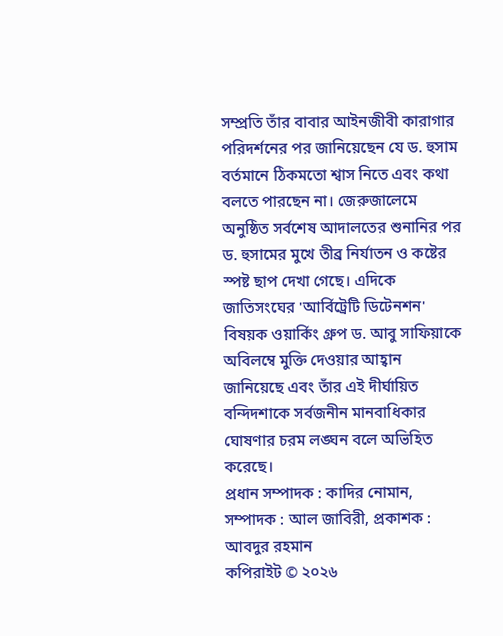সম্প্রতি তাঁর বাবার আইনজীবী কারাগার পরিদর্শনের পর জানিয়েছেন যে ড. হুসাম বর্তমানে ঠিকমতো শ্বাস নিতে এবং কথা বলতে পারছেন না। জেরুজালেমে অনুষ্ঠিত সর্বশেষ আদালতের শুনানির পর ড. হুসামের মুখে তীব্র নির্যাতন ও কষ্টের স্পষ্ট ছাপ দেখা গেছে। এদিকে জাতিসংঘের 'আর্বিট্রেটি ডিটেনশন' বিষয়ক ওয়ার্কিং গ্রুপ ড. আবু সাফিয়াকে অবিলম্বে মুক্তি দেওয়ার আহ্বান জানিয়েছে এবং তাঁর এই দীর্ঘায়িত বন্দিদশাকে সর্বজনীন মানবাধিকার ঘোষণার চরম লঙ্ঘন বলে অভিহিত করেছে।
প্রধান সম্পাদক : কাদির নোমান, সম্পাদক : আল জাবিরী, প্রকাশক : আবদুর রহমান
কপিরাইট © ২০২৬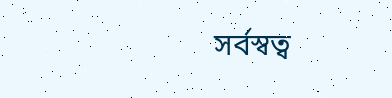সর্বস্বত্ব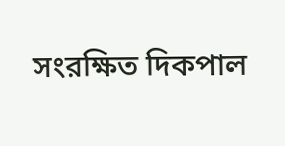সংরক্ষিত দিকপাল